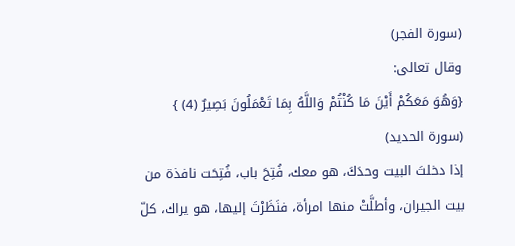(سورة الفجر)
وقال تعالى:
{وَهُوَ مَعَكُمْ أَيْنَ مَا كُنْتُمْ وَاللَّهُ بِمَا تَعْمَلُونَ بَصِيرٌ (4) }
(سورة الحديد)
إذا دخلتَ البيت وحدَكَ، هو معك، فُتِحَ باب، فُتِحَت نافذة من بيت الجيران، وأطلَّتْ منها امرأة، فنَظَرْتَ إليها، هو يراك، كلّ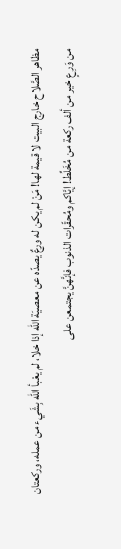مظاهر الصَّلاح خارج البيت لا قيمة لها! مَنْ لم يكن له ورعٌ يصدّه عن معصيَة الله إذا خلا، لم يعْبأ الله بِشَيء من عمله، وركعتان من وَرِعٍ خير من ألف ركعة من مُخَلِّط! إيَّاكم ومُحقّرات الذنوب فإنَّهنَّ يجتمعن على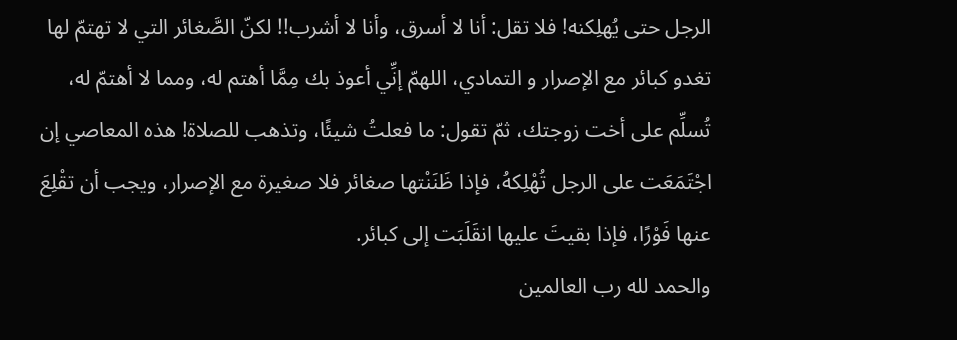الرجل حتى يُهلِكنه! فلا تقل: أنا لا أسرق، وأنا لا أشرب!! لكنّ الصَّغائر التي لا تهتمّ لها تغدو كبائر مع الإصرار و التمادي، اللهمّ إنِّي أعوذ بك مِمَّا أهتم له، ومما لا أهتمّ له، تُسلِّم على أخت زوجتك، ثمّ تقول: ما فعلتُ شيئًا، وتذهب للصلاة! هذه المعاصي إن اجْتَمَعَت على الرجل تُهْلِكهُ، فإذا ظَنَنْتها صغائر فلا صغيرة مع الإصرار، ويجب أن تقْلِعَ عنها فَوْرًا، فإذا بقيتَ عليها انقَلَبَت إلى كبائر.
والحمد لله رب العالمين